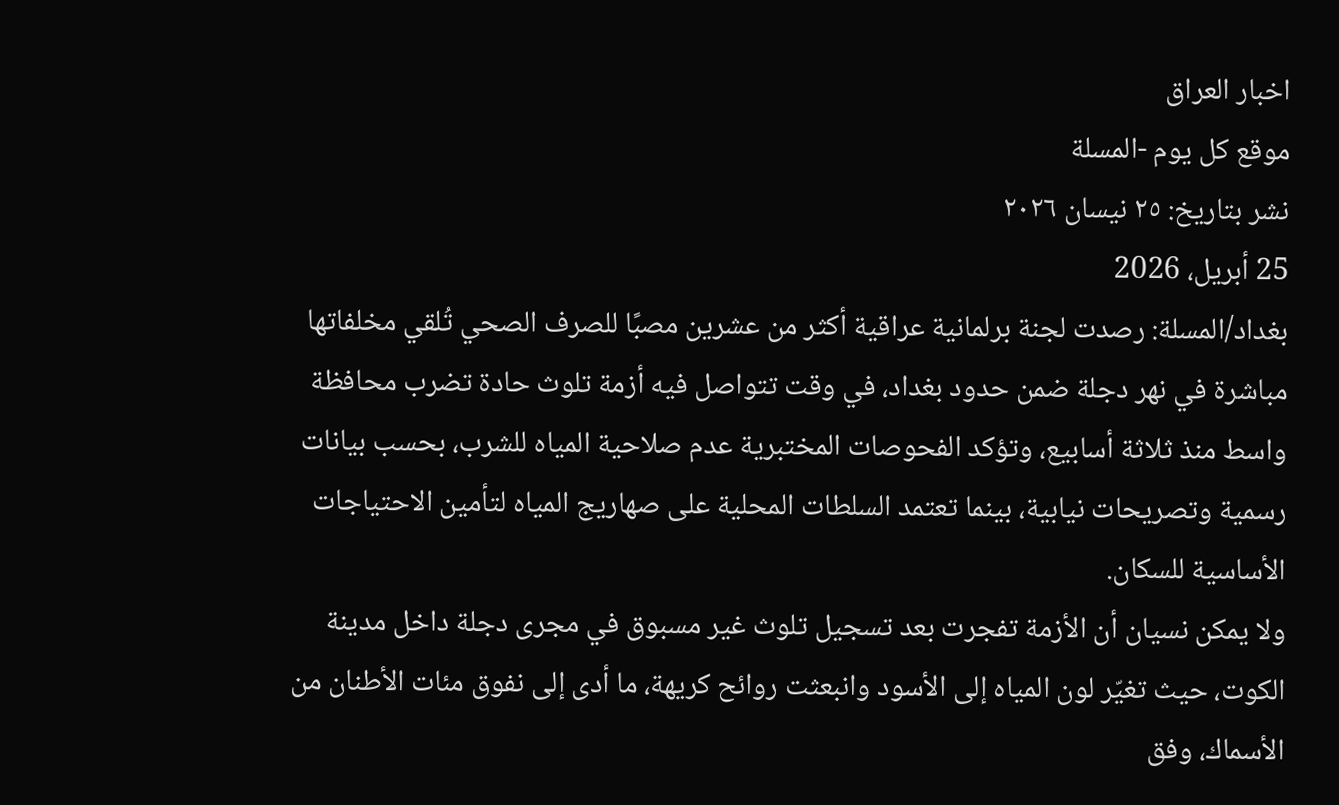اخبار العراق
موقع كل يوم -المسلة
نشر بتاريخ: ٢٥ نيسان ٢٠٢٦
25 أبريل، 2026
بغداد/المسلة: رصدت لجنة برلمانية عراقية أكثر من عشرين مصبًا للصرف الصحي تُلقي مخلفاتها مباشرة في نهر دجلة ضمن حدود بغداد، في وقت تتواصل فيه أزمة تلوث حادة تضرب محافظة واسط منذ ثلاثة أسابيع، وتؤكد الفحوصات المختبرية عدم صلاحية المياه للشرب، بحسب بيانات رسمية وتصريحات نيابية، بينما تعتمد السلطات المحلية على صهاريج المياه لتأمين الاحتياجات الأساسية للسكان.
ولا يمكن نسيان أن الأزمة تفجرت بعد تسجيل تلوث غير مسبوق في مجرى دجلة داخل مدينة الكوت، حيث تغيّر لون المياه إلى الأسود وانبعثت روائح كريهة، ما أدى إلى نفوق مئات الأطنان من الأسماك، وفق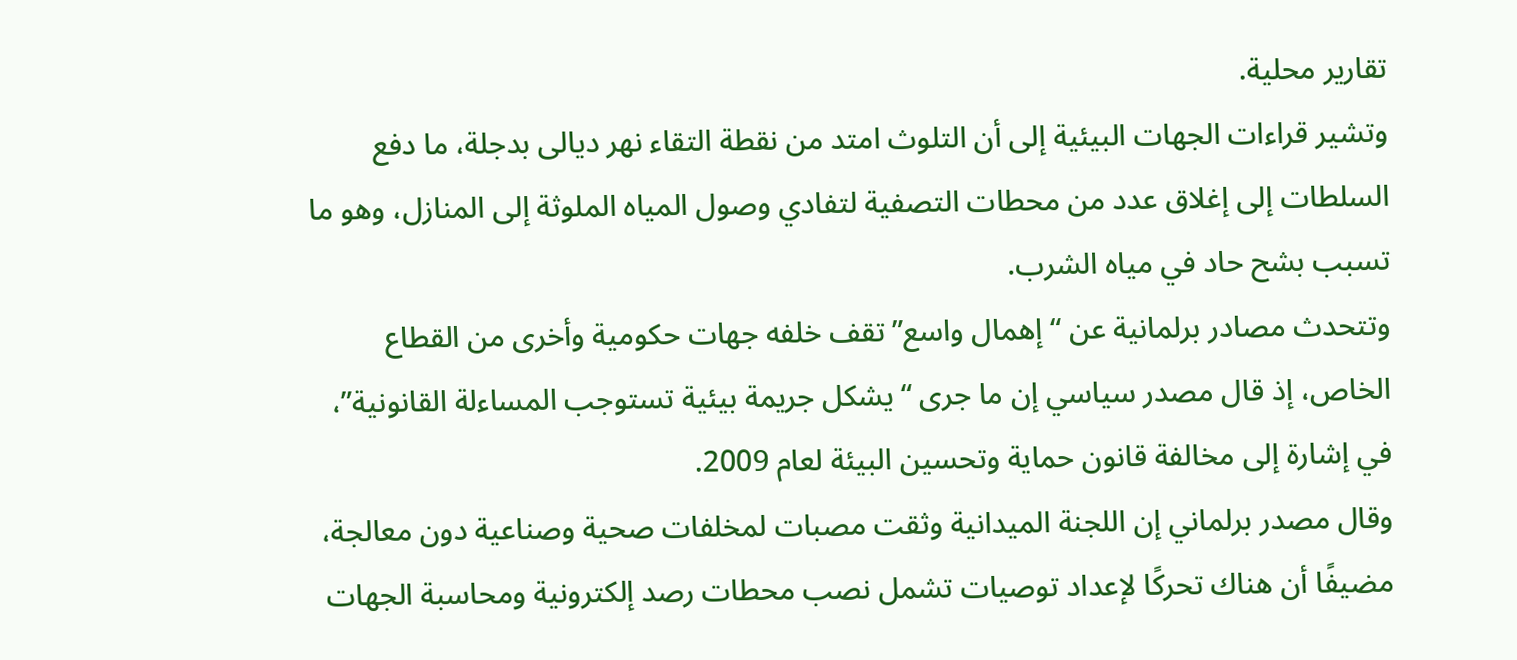تقارير محلية.
وتشير قراءات الجهات البيئية إلى أن التلوث امتد من نقطة التقاء نهر ديالى بدجلة، ما دفع السلطات إلى إغلاق عدد من محطات التصفية لتفادي وصول المياه الملوثة إلى المنازل، وهو ما تسبب بشح حاد في مياه الشرب.
وتتحدث مصادر برلمانية عن “إهمال واسع” تقف خلفه جهات حكومية وأخرى من القطاع الخاص، إذ قال مصدر سياسي إن ما جرى “يشكل جريمة بيئية تستوجب المساءلة القانونية”، في إشارة إلى مخالفة قانون حماية وتحسين البيئة لعام 2009.
وقال مصدر برلماني إن اللجنة الميدانية وثقت مصبات لمخلفات صحية وصناعية دون معالجة، مضيفًا أن هناك تحركًا لإعداد توصيات تشمل نصب محطات رصد إلكترونية ومحاسبة الجهات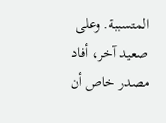المتسببة. وعلى صعيد آخر، أفاد مصدر خاص أن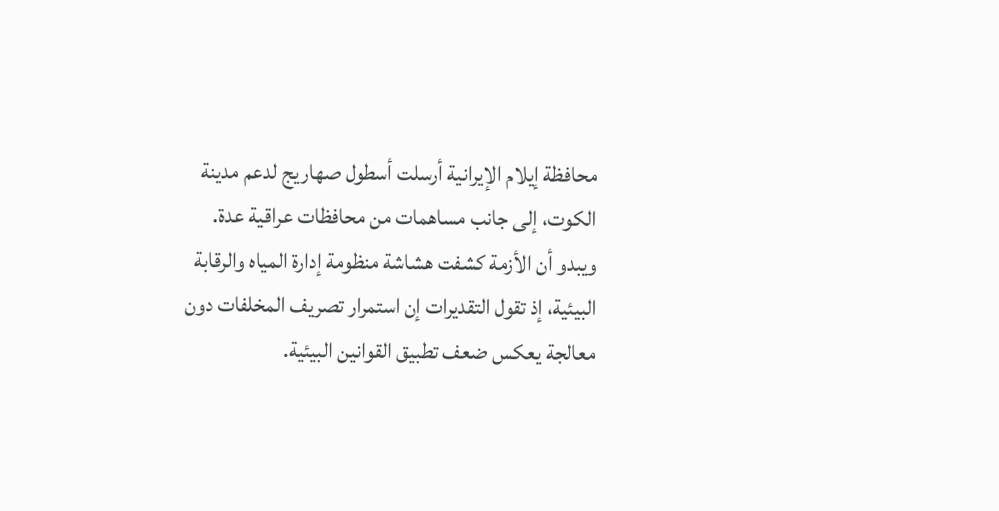محافظة إيلام الإيرانية أرسلت أسطول صهاريج لدعم مدينة الكوت، إلى جانب مساهمات من محافظات عراقية عدة.
ويبدو أن الأزمة كشفت هشاشة منظومة إدارة المياه والرقابة البيئية، إذ تقول التقديرات إن استمرار تصريف المخلفات دون معالجة يعكس ضعف تطبيق القوانين البيئية.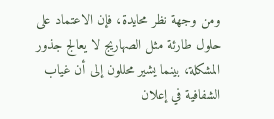ومن وجهة نظر محايدة، فإن الاعتماد على حلول طارئة مثل الصهاريج لا يعالج جذور المشكلة، بينما يشير محللون إلى أن غياب الشفافية في إعلان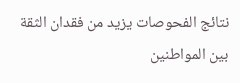نتائج الفحوصات يزيد من فقدان الثقة بين المواطنين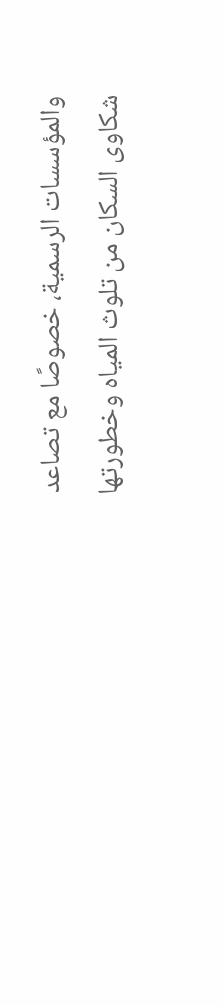والمؤسسات الرسمية، خصوصًا مع تصاعد شكاوى السكان من تلوث المياه وخطورتها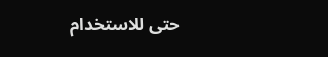حتى للاستخدام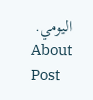اليومي.
About Post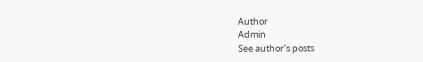Author
Admin
See author's posts